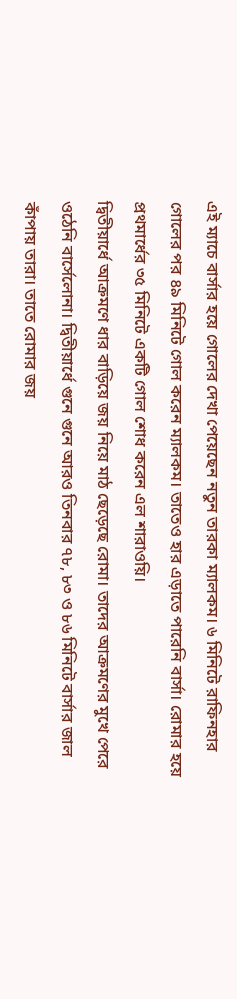এই ম্যাচে বার্সার হয়ে গোলের দেখা পেয়েছেন নতুন তারকা ম্যালকম। ৬ মিনিটে রাফিনহার গোলের পর ৪৯ মিনিটে গোল করেন ম্যালকম। তাতেও হার এড়াতে পারেনি বার্সা। রোমার হয়ে প্রথমার্ধের ৩৫ মিনিটে একটি গোল শোধ করেন এল শারাওয়ি।
দ্বিতীয়ার্ধে আক্রমণে ধার বাড়িয়ে জয় নিয়ে মাঠ ছেড়েছে রোমা। তাদের আক্রমণের মুখে পেরে ওঠেনি বার্সেলোনা। দ্বিতীয়ার্ধে গুনে গুনে আরও তিনবার ৭৮, ৮৩ ও ৮৬ মিনিটে বার্সার জাল কাঁপায় তারা। তাতে রোমার জয়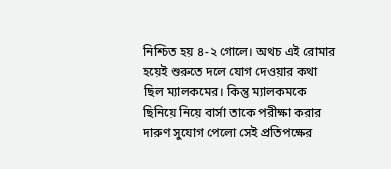নিশ্চিত হয় ৪-২ গোলে। অথচ এই রোমার হয়েই শুরুতে দলে যোগ দেওয়ার কথা ছিল ম্যালকমের। কিন্তু ম্যালকমকে ছিনিয়ে নিয়ে বার্সা তাকে পরীক্ষা করার দারুণ সুযোগ পেলো সেই প্রতিপক্ষের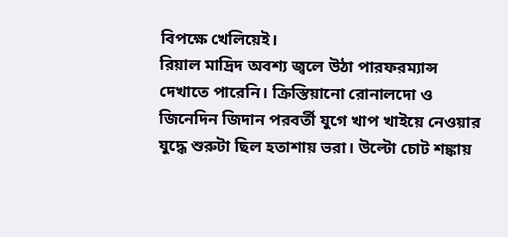বিপক্ষে খেলিয়েই।
রিয়াল মাদ্রিদ অবশ্য জ্বলে উঠা পারফরম্যান্স দেখাতে পারেনি। ক্রিস্তিয়ানো রোনালদো ও জিনেদিন জিদান পরবর্তী যুগে খাপ খাইয়ে নেওয়ার যুদ্ধে শুরুটা ছিল হতাশায় ভরা। উল্টো চোট শঙ্কায়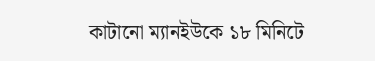কাটানো ম্যানইউকে ১৮ মিনিটে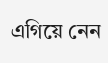এগিয়ে নেন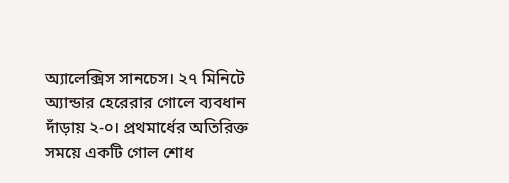অ্যালেক্সিস সানচেস। ২৭ মিনিটে অ্যান্ডার হেরেরার গোলে ব্যবধান দাঁড়ায় ২-০। প্রথমার্ধের অতিরিক্ত সময়ে একটি গোল শোধ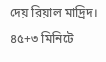দেয় রিয়াল মাদ্রিদ। ৪৫+৩ মিনিটে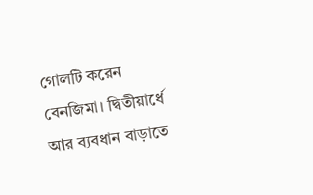গোলটি করেন বেনজিমা। দ্বিতীয়ার্ধে আর ব্যবধান বাড়াতে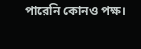পারেনি কোনও পক্ষ।